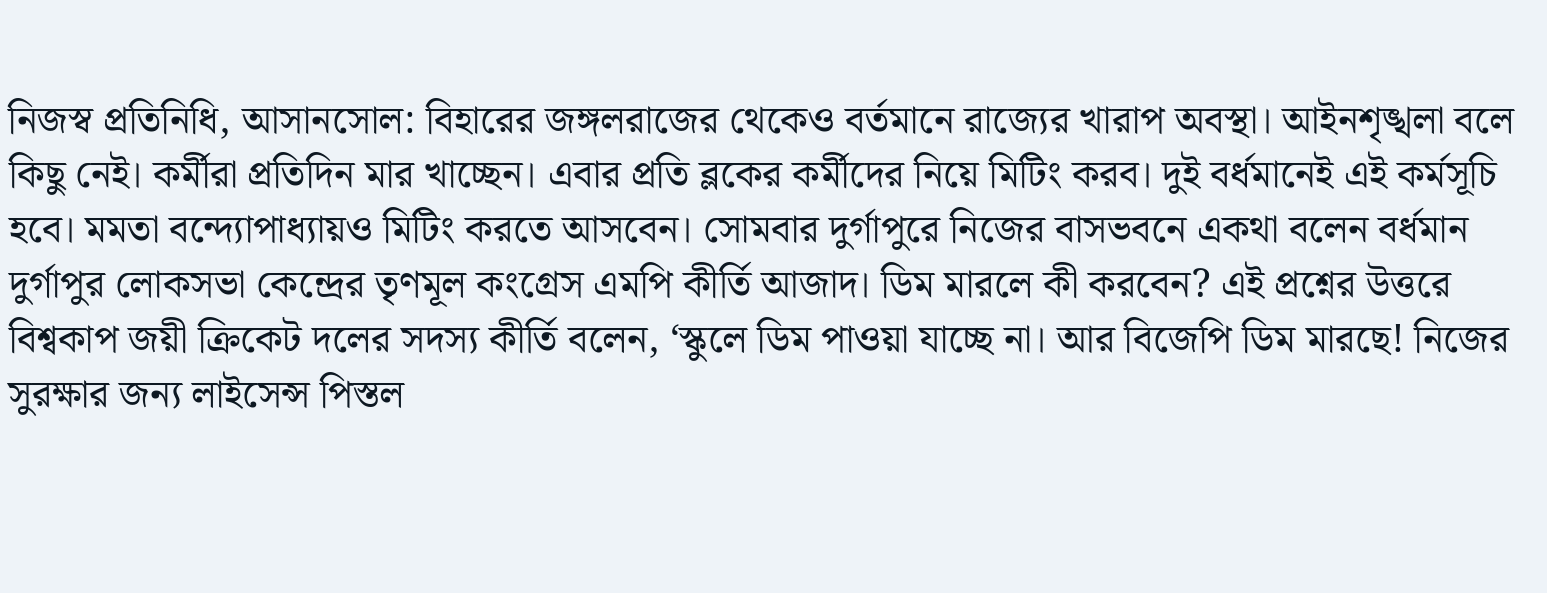নিজস্ব প্রতিনিধি, আসানসোল: বিহারের জঙ্গলরাজের থেকেও বর্তমানে রাজ্যের খারাপ অবস্থা। আইনশৃঙ্খলা বলে কিছু নেই। কর্মীরা প্রতিদিন মার খাচ্ছেন। এবার প্রতি ব্লকের কর্মীদের নিয়ে মিটিং করব। দুই বর্ধমানেই এই কর্মসূচি হবে। মমতা বন্দ্যোপাধ্যায়ও মিটিং করতে আসবেন। সোমবার দুর্গাপুরে নিজের বাসভবনে একথা বলেন বর্ধমান দুর্গাপুর লোকসভা কেন্দ্রের তৃণমূল কংগ্রেস এমপি কীর্তি আজাদ। ডিম মারলে কী করবেন? এই প্রশ্নের উত্তরে বিশ্বকাপ জয়ী ক্রিকেট দলের সদস্য কীর্তি বলেন, ‘স্কুলে ডিম পাওয়া যাচ্ছে না। আর বিজেপি ডিম মারছে! নিজের সুরক্ষার জন্য লাইসেন্স পিস্তল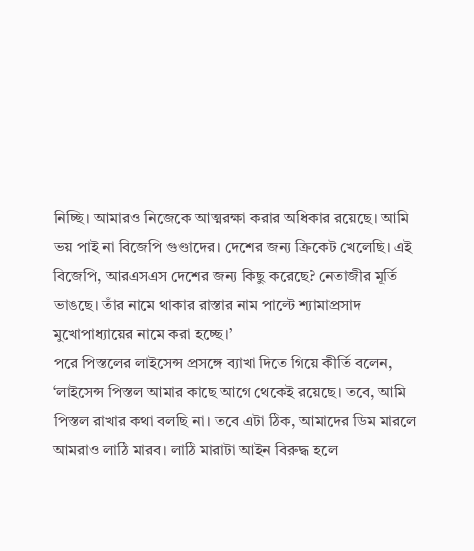নিচ্ছি। আমারও নিজেকে আত্মরক্ষা করার অধিকার রয়েছে। আমি ভয় পাই না বিজেপি গুণ্ডাদের। দেশের জন্য ক্রিকেট খেলেছি। এই বিজেপি, আরএসএস দেশের জন্য কিছু করেছে? নেতাজীর মূর্তি ভাঙছে। তাঁর নামে থাকার রাস্তার নাম পাল্টে শ্যামাপ্রসাদ মুখোপাধ্যায়ের নামে করা হচ্ছে।’
পরে পিস্তলের লাইসেন্স প্রসঙ্গে ব্যাখা দিতে গিয়ে কীর্তি বলেন, ‘লাইসেন্স পিস্তল আমার কাছে আগে থেকেই রয়েছে। তবে, আমি পিস্তল রাখার কথা বলছি না। তবে এটা ঠিক, আমাদের ডিম মারলে আমরাও লাঠি মারব। লাঠি মারাটা আইন বিরুদ্ধ হলে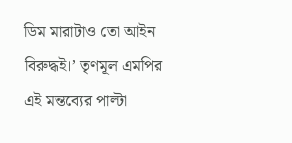ডিম মারাটাও তো আইন বিরুদ্ধই।’ তৃণমূল এমপির এই মন্তব্যের পাল্টা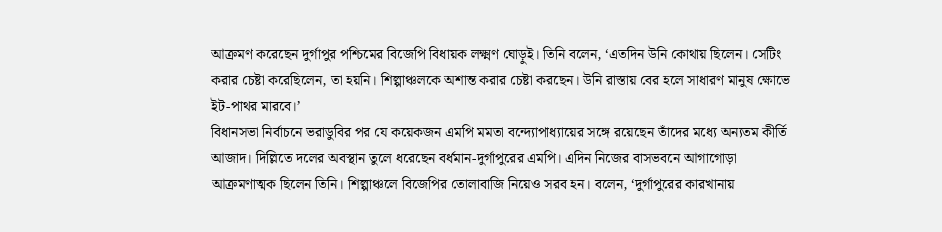আক্রমণ করেছেন দুর্গাপুর পশ্চিমের বিজেপি বিধায়ক লক্ষ্মণ ঘোড়ুই। তিনি বলেন, ‘এতদিন উনি কোথায় ছিলেন। সেটিং করার চেষ্টা করেছিলেন, তা হয়নি। শিল্পাঞ্চলকে অশান্ত করার চেষ্টা করছেন। উনি রাস্তায় বের হলে সাধারণ মানুষ ক্ষোভে ইট-পাথর মারবে।’
বিধানসভা নির্বাচনে ভরাডুবির পর যে কয়েকজন এমপি মমতা বন্দ্যোপাধ্যায়ের সঙ্গে রয়েছেন তাঁদের মধ্যে অন্যতম কীর্তি আজাদ। দিল্লিতে দলের অবস্থান তুলে ধরেছেন বর্ধমান-দুর্গাপুরের এমপি। এদিন নিজের বাসভবনে আগাগোড়া আক্রমণাত্মক ছিলেন তিনি। শিল্পাঞ্চলে বিজেপির তোলাবাজি নিয়েও সরব হন। বলেন, ‘দুর্গাপুরের কারখানায়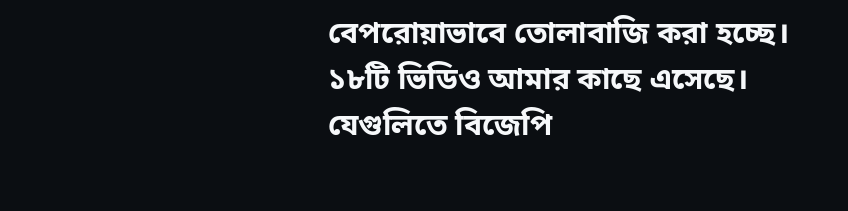বেপরোয়াভাবে তোলাবাজি করা হচ্ছে। ১৮টি ভিডিও আমার কাছে এসেছে। যেগুলিতে বিজেপি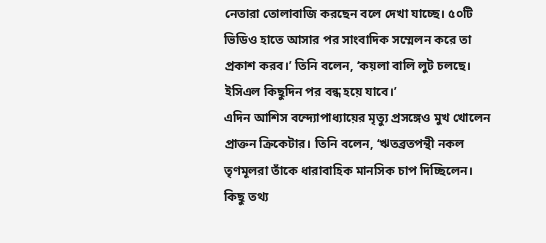নেতারা তোলাবাজি করছেন বলে দেখা যাচ্ছে। ৫০টি ভিডিও হাতে আসার পর সাংবাদিক সম্মেলন করে তা প্রকাশ করব।’ তিনি বলেন, ‘কয়লা বালি লুট চলছে। ইসিএল কিছুদিন পর বন্ধ হয়ে যাবে।’
এদিন আশিস বন্দ্যোপাধ্যায়ের মৃত্যু প্রসঙ্গেও মুখ খোলেন প্রাক্তন ক্রিকেটার। তিনি বলেন, ‘ঋতব্রতপন্থী নকল তৃণমূলরা তাঁকে ধারাবাহিক মানসিক চাপ দিচ্ছিলেন। কিছু তথ্য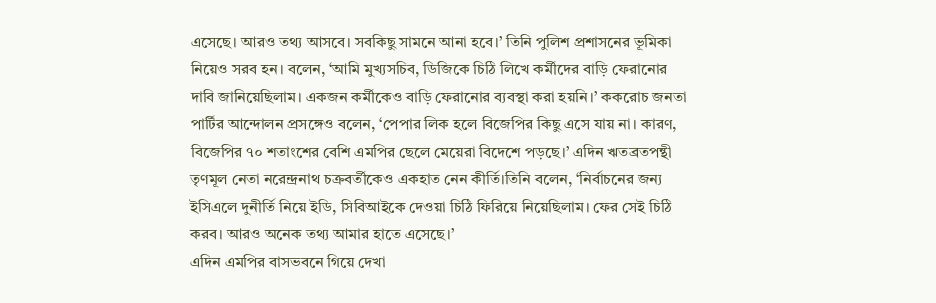এসেছে। আরও তথ্য আসবে। সবকিছু সামনে আনা হবে।’ তিনি পুলিশ প্রশাসনের ভূমিকা নিয়েও সরব হন। বলেন, ‘আমি মুখ্যসচিব, ডিজিকে চিঠি লিখে কর্মীদের বাড়ি ফেরানোর দাবি জানিয়েছিলাম। একজন কর্মীকেও বাড়ি ফেরানোর ব্যবস্থা করা হয়নি।’ ককরোচ জনতা পার্টির আন্দোলন প্রসঙ্গেও বলেন, ‘পেপার লিক হলে বিজেপির কিছু এসে যায় না। কারণ, বিজেপির ৭০ শতাংশের বেশি এমপির ছেলে মেয়েরা বিদেশে পড়ছে।’ এদিন ঋতব্রতপন্থী তৃণমূল নেতা নরেন্দ্রনাথ চক্রবর্তীকেও একহাত নেন কীর্তি।তিনি বলেন, ‘নির্বাচনের জন্য ইসিএলে দুনীর্তি নিয়ে ইডি, সিবিআইকে দেওয়া চিঠি ফিরিয়ে নিয়েছিলাম। ফের সেই চিঠি করব। আরও অনেক তথ্য আমার হাতে এসেছে।’
এদিন এমপির বাসভবনে গিয়ে দেখা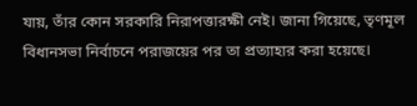যায়, তাঁর কোন সরকারি নিরাপত্তারক্ষী নেই। জানা গিয়েছে, তৃণমূল বিধানসভা নির্বাচনে পরাজয়ের পর তা প্রত্যাহার করা হয়েছে।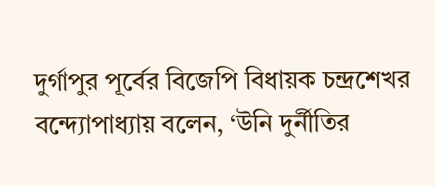দুর্গাপুর পূর্বের বিজেপি বিধায়ক চন্দ্রশেখর বন্দ্যোপাধ্যায় বলেন, ‘উনি দুর্নীতির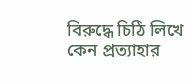বিরুদ্ধে চিঠি লিখে কেন প্রত্যাহার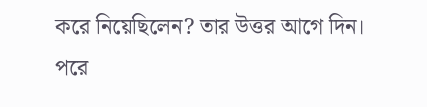করে নিয়েছিলেন? তার উত্তর আগে দিন। পরে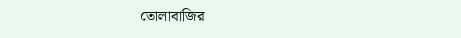তোলাবাজির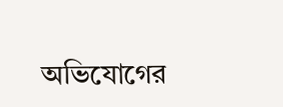অভিযোগের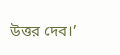উত্তর দেব।’